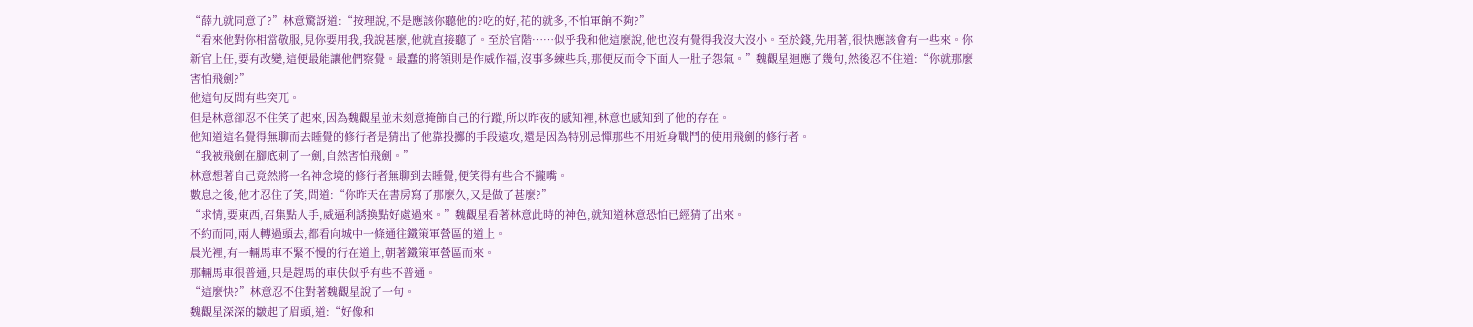“薛九就同意了?”林意驚訝道:“按理說,不是應該你聽他的?吃的好,花的就多,不怕軍餉不夠?”
“看來他對你相當敬服,見你要用我,我說甚麼,他就直接聽了。至於官階……似乎我和他這麼說,他也沒有覺得我沒大沒小。至於錢,先用著,很快應該會有一些來。你新官上任,要有改變,這便最能讓他們察覺。最蠢的將領則是作威作福,沒事多練些兵,那便反而令下面人一肚子怨氣。”魏觀星迴應了幾句,然後忍不住道:“你就那麼害怕飛劍?”
他這句反問有些突兀。
但是林意卻忍不住笑了起來,因為魏觀星並未刻意掩飾自己的行蹤,所以昨夜的感知裡,林意也感知到了他的存在。
他知道這名覺得無聊而去睡覺的修行者是猜出了他靠投擲的手段遠攻,還是因為特別忌憚那些不用近身戰鬥的使用飛劍的修行者。
“我被飛劍在腳底刺了一劍,自然害怕飛劍。”
林意想著自己竟然將一名神念境的修行者無聊到去睡覺,便笑得有些合不攏嘴。
數息之後,他才忍住了笑,問道:“你昨天在書房寫了那麼久,又是做了甚麼?”
“求情,要東西,召集點人手,威逼利誘換點好處過來。”魏觀星看著林意此時的神色,就知道林意恐怕已經猜了出來。
不約而同,兩人轉過頭去,都看向城中一條通往鐵策軍營區的道上。
晨光裡,有一輛馬車不緊不慢的行在道上,朝著鐵策軍營區而來。
那輛馬車很普通,只是趕馬的車伕似乎有些不普通。
“這麼快?”林意忍不住對著魏觀星說了一句。
魏觀星深深的皺起了眉頭,道:“好像和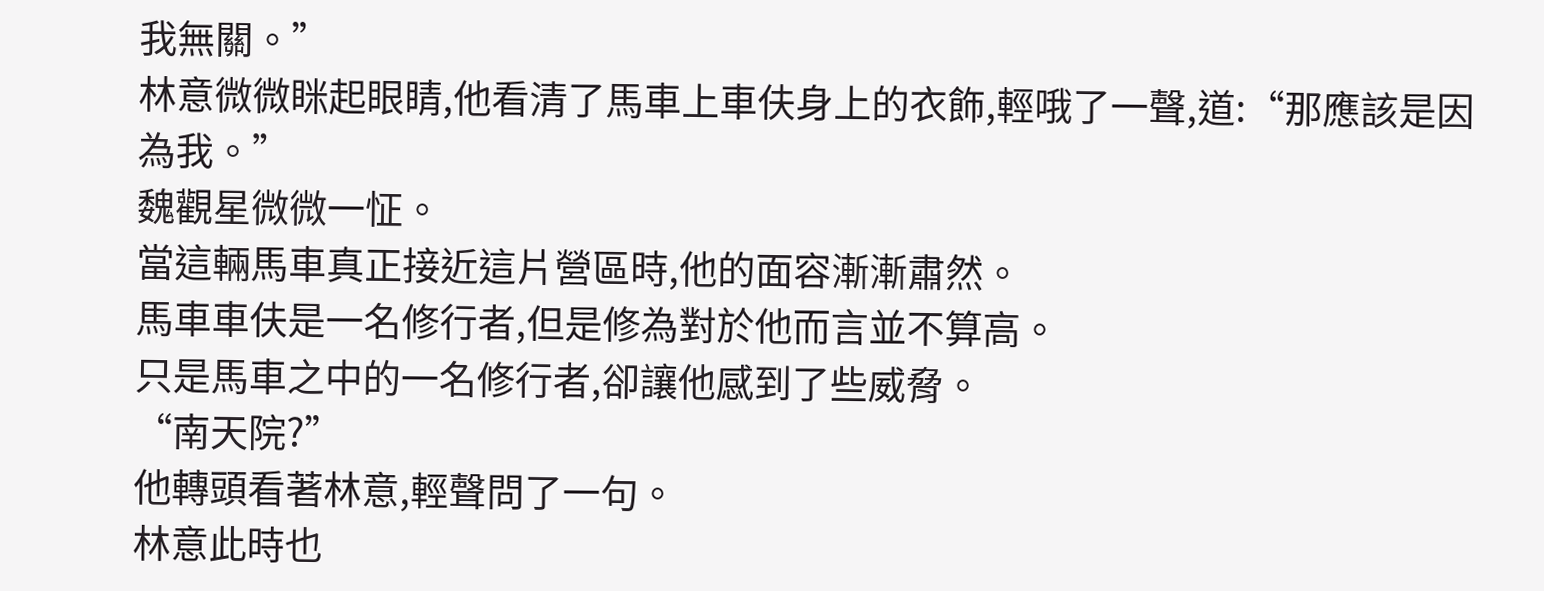我無關。”
林意微微眯起眼睛,他看清了馬車上車伕身上的衣飾,輕哦了一聲,道:“那應該是因為我。”
魏觀星微微一怔。
當這輛馬車真正接近這片營區時,他的面容漸漸肅然。
馬車車伕是一名修行者,但是修為對於他而言並不算高。
只是馬車之中的一名修行者,卻讓他感到了些威脅。
“南天院?”
他轉頭看著林意,輕聲問了一句。
林意此時也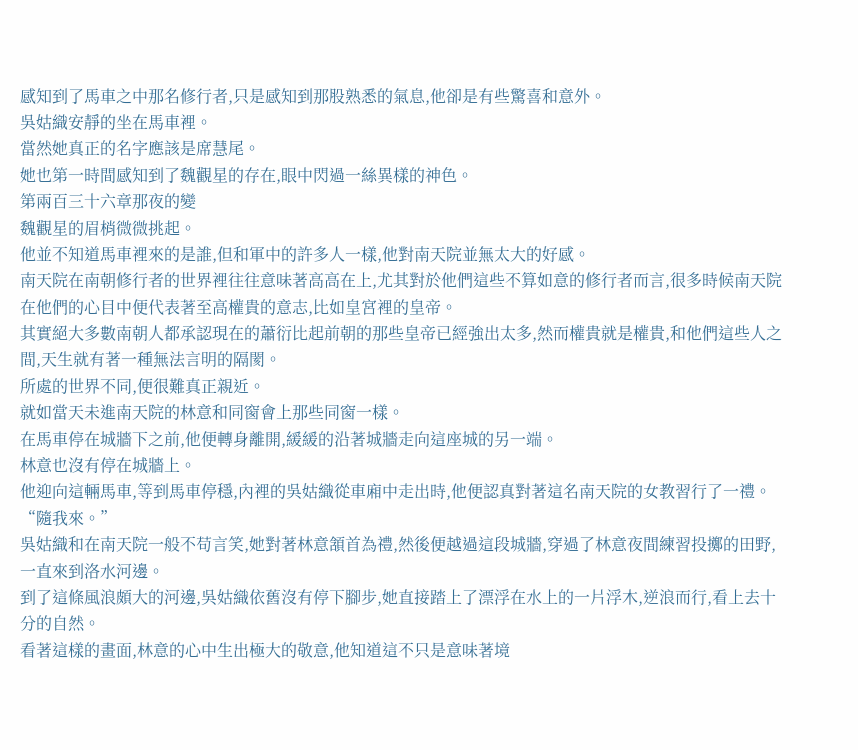感知到了馬車之中那名修行者,只是感知到那股熟悉的氣息,他卻是有些驚喜和意外。
吳姑織安靜的坐在馬車裡。
當然她真正的名字應該是席慧尾。
她也第一時間感知到了魏觀星的存在,眼中閃過一絲異樣的神色。
第兩百三十六章那夜的變
魏觀星的眉梢微微挑起。
他並不知道馬車裡來的是誰,但和軍中的許多人一樣,他對南天院並無太大的好感。
南天院在南朝修行者的世界裡往往意味著高高在上,尤其對於他們這些不算如意的修行者而言,很多時候南天院在他們的心目中便代表著至高權貴的意志,比如皇宮裡的皇帝。
其實絕大多數南朝人都承認現在的蕭衍比起前朝的那些皇帝已經強出太多,然而權貴就是權貴,和他們這些人之間,天生就有著一種無法言明的隔閡。
所處的世界不同,便很難真正親近。
就如當天未進南天院的林意和同窗會上那些同窗一樣。
在馬車停在城牆下之前,他便轉身離開,緩緩的沿著城牆走向這座城的另一端。
林意也沒有停在城牆上。
他迎向這輛馬車,等到馬車停穩,內裡的吳姑織從車廂中走出時,他便認真對著這名南天院的女教習行了一禮。
“隨我來。”
吳姑織和在南天院一般不苟言笑,她對著林意頷首為禮,然後便越過這段城牆,穿過了林意夜間練習投擲的田野,一直來到洛水河邊。
到了這條風浪頗大的河邊,吳姑織依舊沒有停下腳步,她直接踏上了漂浮在水上的一片浮木,逆浪而行,看上去十分的自然。
看著這樣的畫面,林意的心中生出極大的敬意,他知道這不只是意味著境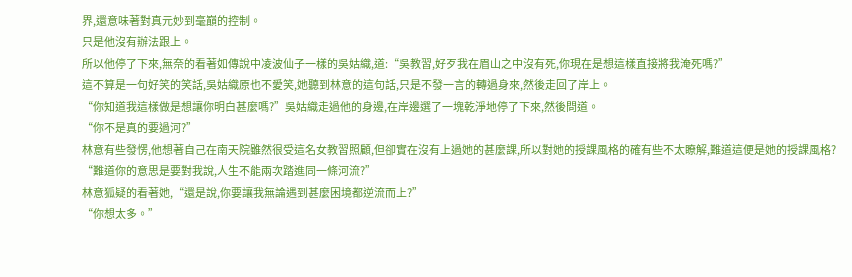界,還意味著對真元妙到毫巔的控制。
只是他沒有辦法跟上。
所以他停了下來,無奈的看著如傳說中凌波仙子一樣的吳姑織,道:“吳教習,好歹我在眉山之中沒有死,你現在是想這樣直接將我淹死嗎?”
這不算是一句好笑的笑話,吳姑織原也不愛笑,她聽到林意的這句話,只是不發一言的轉過身來,然後走回了岸上。
“你知道我這樣做是想讓你明白甚麼嗎?”吳姑織走過他的身邊,在岸邊選了一塊乾淨地停了下來,然後問道。
“你不是真的要過河?”
林意有些發愣,他想著自己在南天院雖然很受這名女教習照顧,但卻實在沒有上過她的甚麼課,所以對她的授課風格的確有些不太瞭解,難道這便是她的授課風格?
“難道你的意思是要對我說,人生不能兩次踏進同一條河流?”
林意狐疑的看著她,“還是說,你要讓我無論遇到甚麼困境都逆流而上?”
“你想太多。”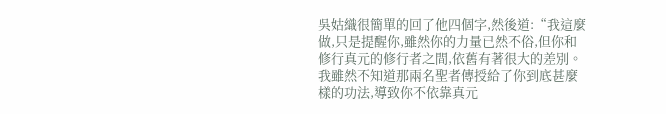吳姑織很簡單的回了他四個字,然後道:“我這麼做,只是提醒你,雖然你的力量已然不俗,但你和修行真元的修行者之間,依舊有著很大的差別。我雖然不知道那兩名聖者傳授給了你到底甚麼樣的功法,導致你不依靠真元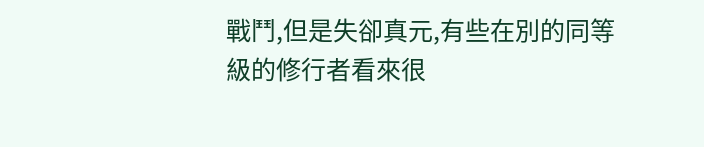戰鬥,但是失卻真元,有些在別的同等級的修行者看來很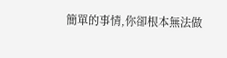簡單的事情,你卻根本無法做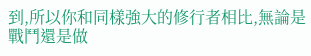到,所以你和同樣強大的修行者相比,無論是戰鬥還是做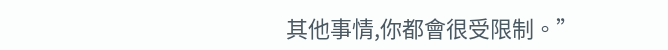其他事情,你都會很受限制。”